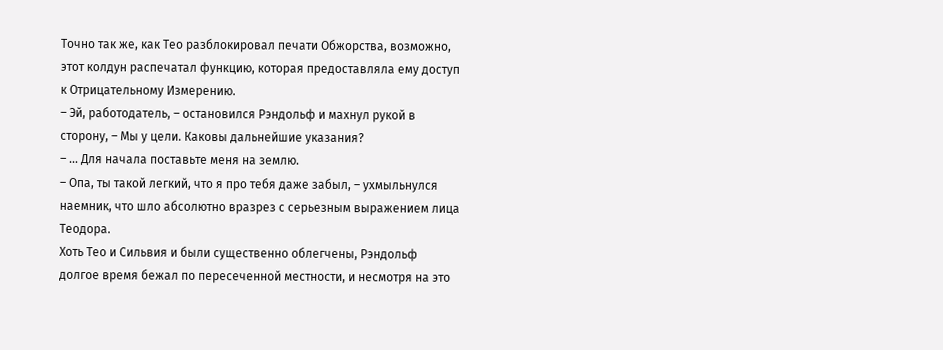Точно так же, как Тео разблокировал печати Обжорства, возможно, этот колдун распечатал функцию, которая предоставляла ему доступ к Отрицательному Измерению.
– Эй, работодатель, – остановился Рэндольф и махнул рукой в сторону, – Мы у цели. Каковы дальнейшие указания?
– … Для начала поставьте меня на землю.
– Опа, ты такой легкий, что я про тебя даже забыл, – ухмыльнулся наемник, что шло абсолютно вразрез с серьезным выражением лица Теодора.
Хоть Тео и Сильвия и были существенно облегчены, Рэндольф долгое время бежал по пересеченной местности, и несмотря на это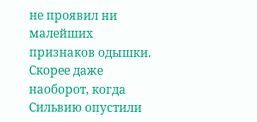не проявил ни малейших признаков одышки. Скорее даже наоборот, когда Сильвию опустили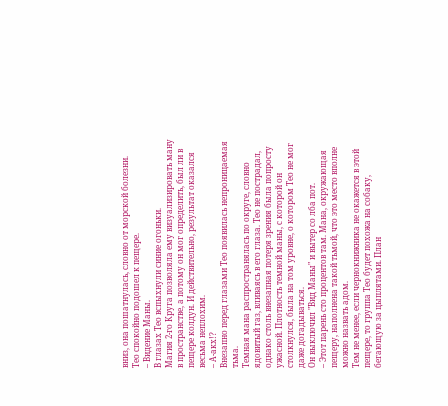вниз, она пошатнулась, словно от морской болезни.
Тео спокойно подошел к пещере.
– Видение Маны.
В глазах Тео вспыхнули синие огоньки.
Магия 2-го Круга позволяла ему визуализировать ману в пространстве, а потому он мог определить, был ли в пещере колдун. И действительно, результат оказался весьма неплохим.
– А-акх!?
Внезапно перед глазами Тео появилась непроницаемая тьма.
Темная мана распространялась по округе, словно ядовитый газ, вливаясь в его глаза. Тео не пострадал, однако столь внезапная потеря зрения была попросту ужасной. Плотность темной маны, с которой он столкнулся, была на том уровне, о котором Тео не мог даже догадываться.
Он выключил "Вид Маны" и вытер со лба пот.
– Этот парень сто процентов там. Мана, окружающая пещеру, наполнена такой тьмой, что это место вполне можно назвать адом.
Тем не менее, если чернокнижника не окажется в этой пещере, то группа Тео будет похожа на собаку, бегающую за цыплятами. План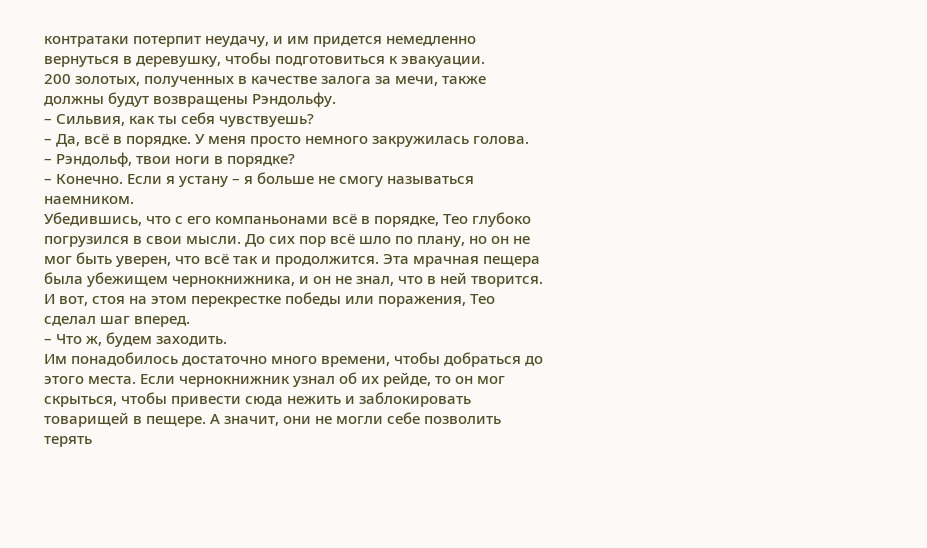контратаки потерпит неудачу, и им придется немедленно вернуться в деревушку, чтобы подготовиться к эвакуации.
200 золотых, полученных в качестве залога за мечи, также должны будут возвращены Рэндольфу.
– Сильвия, как ты себя чувствуешь?
– Да, всё в порядке. У меня просто немного закружилась голова.
– Рэндольф, твои ноги в порядке?
– Конечно. Если я устану – я больше не смогу называться наемником.
Убедившись, что с его компаньонами всё в порядке, Тео глубоко погрузился в свои мысли. До сих пор всё шло по плану, но он не мог быть уверен, что всё так и продолжится. Эта мрачная пещера была убежищем чернокнижника, и он не знал, что в ней творится.
И вот, стоя на этом перекрестке победы или поражения, Тео сделал шаг вперед.
– Что ж, будем заходить.
Им понадобилось достаточно много времени, чтобы добраться до этого места. Если чернокнижник узнал об их рейде, то он мог скрыться, чтобы привести сюда нежить и заблокировать товарищей в пещере. А значит, они не могли себе позволить терять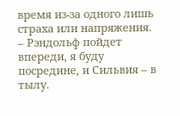время из-за одного лишь страха или напряжения.
– Рэндольф пойдет впереди, я буду посредине, и Сильвия – в тылу.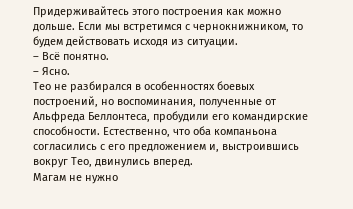Придерживайтесь этого построения как можно дольше. Если мы встретимся с чернокнижником, то будем действовать исходя из ситуации.
– Всё понятно.
– Ясно.
Тео не разбирался в особенностях боевых построений, но воспоминания, полученные от Альфреда Беллонтеса, пробудили его командирские способности. Естественно, что оба компаньона согласились с его предложением и, выстроившись вокруг Тео, двинулись вперед.
Магам не нужно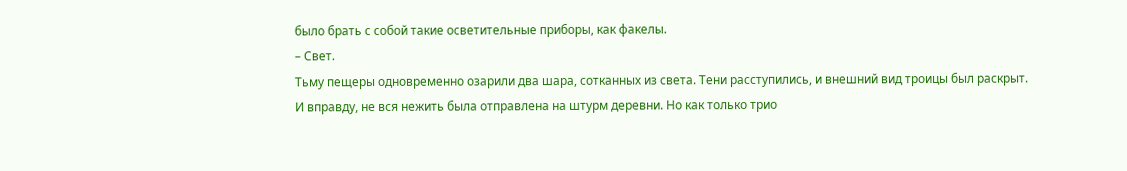было брать с собой такие осветительные приборы, как факелы.
– Свет.
Тьму пещеры одновременно озарили два шара, сотканных из света. Тени расступились, и внешний вид троицы был раскрыт.
И вправду, не вся нежить была отправлена на штурм деревни. Но как только трио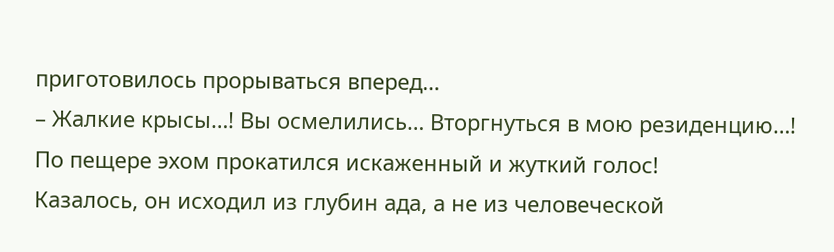приготовилось прорываться вперед…
– Жалкие крысы…! Вы осмелились… Вторгнуться в мою резиденцию…!
По пещере эхом прокатился искаженный и жуткий голос!
Казалось, он исходил из глубин ада, а не из человеческой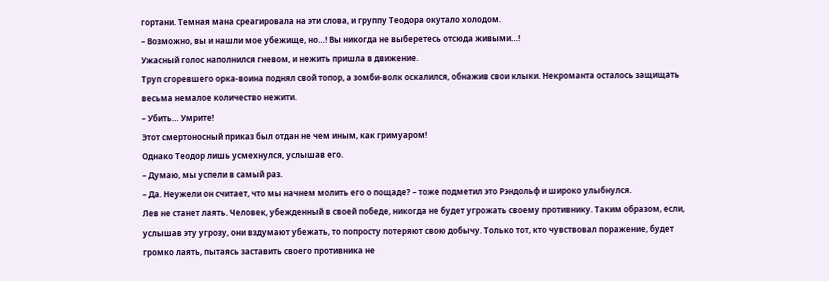гортани. Темная мана среагировала на эти слова, и группу Теодора окутало холодом.
– Возможно, вы и нашли мое убежище, но…! Вы никогда не выберетесь отсюда живыми…!
Ужасный голос наполнился гневом, и нежить пришла в движение.
Труп сгоревшего орка-воина поднял свой топор, а зомби-волк оскалился, обнажив свои клыки. Некроманта осталось защищать весьма немалое количество нежити.
– Убить… Умрите!
Этот смертоносный приказ был отдан не чем иным, как гримуаром!
Однако Теодор лишь усмехнулся, услышав его.
– Думаю, мы успели в самый раз.
– Да. Неужели он считает, что мы начнем молить его о пощаде? – тоже подметил это Рэндольф и широко улыбнулся.
Лев не станет лаять. Человек, убежденный в своей победе, никогда не будет угрожать своему противнику. Таким образом, если, услышав эту угрозу, они вздумают убежать, то попросту потеряют свою добычу. Только тот, кто чувствовал поражение, будет громко лаять, пытаясь заставить своего противника не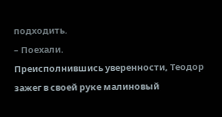подходить.
– Поехали.
Преисполнившись уверенности, Теодор зажег в своей руке малиновый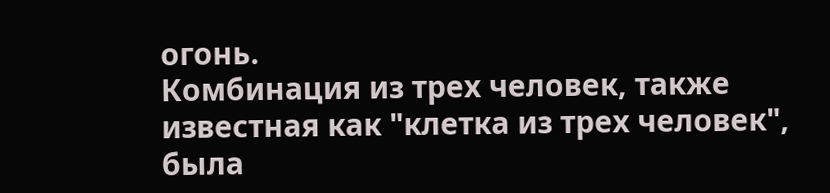огонь.
Комбинация из трех человек, также известная как "клетка из трех человек", была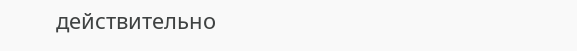действительно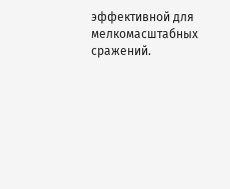эффективной для мелкомасштабных сражений.